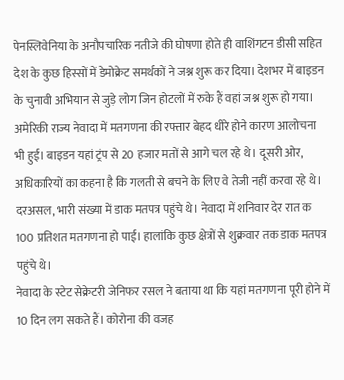पेनस्लिवेनिया के अनौपचारिक नतीजे की घोषणा होते ही वाशिंगटन डीसी सहित देश के कुछ हिस्सों में डेमोक्रेट समर्थकों ने जश्न शुरू कर दिया। देशभर में बाइडन के चुनावी अभियान से जुड़े लोग जिन होटलों में रुके हैं वहां जश्न शुरू हो गया।
अमेरिकी राज्य नेवादा में मतगणना की रफ्तार बेहद धीरे होने कारण आलोचना भी हुई। बाइडन यहां ट्रंप से 20 हजार मतों से आगे चल रहे थे। दूसरी ओर, अधिकारियों का कहना है कि गलती से बचने के लिए वे तेजी नहीं करवा रहे थे। दरअसल, भारी संख्या में डाक मतपत्र पहुंचे थे। नेवादा में शनिवार देर रात क 100 प्रतिशत मतगणना हो पाई। हालांकि कुछ क्षेत्रों से शुक्रवार तक डाक मतपत्र पहुंचे थे।
नेवादा के स्टेट सेक्रेटरी जेनिफर रसल ने बताया था कि यहां मतगणना पूरी होने में 10 दिन लग सकते हैं। कोरोना की वजह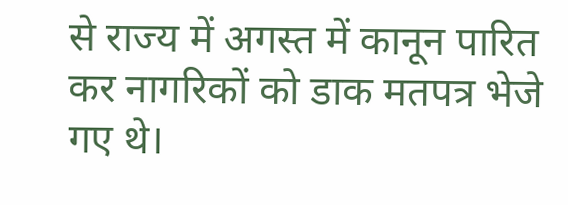से राज्य में अगस्त में कानून पारित कर नागरिकों को डाक मतपत्र भेजे गए थे।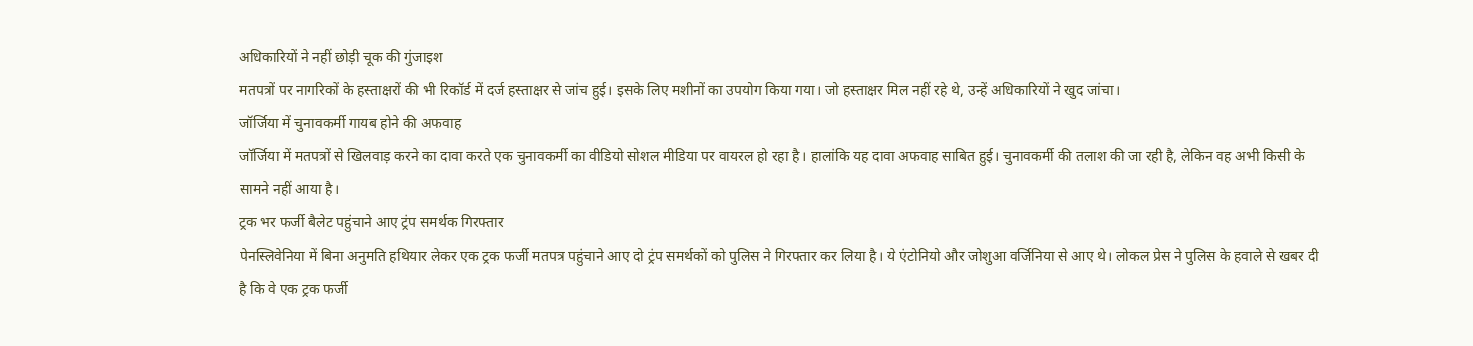अधिकारियों ने नहीं छोड़ी चूक की गुंजाइश
मतपत्रों पर नागरिकों के हस्ताक्षरों की भी रिकॉर्ड में दर्ज हस्ताक्षर से जांच हुई। इसके लिए मशीनों का उपयोग किया गया। जो हस्ताक्षर मिल नहीं रहे थे, उन्हें अधिकारियों ने खुद जांचा।
जॉर्जिया में चुनावकर्मी गायब होने की अफवाह
जॉर्जिया में मतपत्रों से खिलवाड़ करने का दावा करते एक चुनावकर्मी का वीडियो सोशल मीडिया पर वायरल हो रहा है। हालांकि यह दावा अफवाह साबित हुई। चुनावकर्मी की तलाश की जा रही है, लेकिन वह अभी किसी के सामने नहीं आया है।
ट्रक भर फर्जी बैलेट पहुंचाने आए ट्रंप समर्थक गिरफ्तार
पेनस्लिवेनिया में बिना अनुमति हथियार लेकर एक ट्रक फर्जी मतपत्र पहुंचाने आए दो ट्रंप समर्थकों को पुलिस ने गिरफ्तार कर लिया है। ये एंटोनियो और जोशुआ वर्जिनिया से आए थे। लोकल प्रेस ने पुलिस के हवाले से खबर दी है कि वे एक ट्रक फर्जी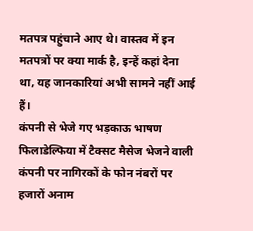मतपत्र पहुंचाने आए थे। वास्तव में इन मतपत्रों पर क्या मार्क है, इन्हें कहां देना था, यह जानकारियां अभी सामने नहीं आई हैं।
कंपनी से भेजे गए भड़काऊ भाषण
फिलाडेल्फिया में टैक्सट मैसेज भेजने वाली कंपनी पर नागिरकों के फोन नंबरों पर हजारों अनाम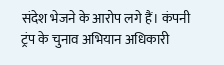संदेश भेजने के आरोप लगे हैं। कंपनी ट्रंप के चुनाव अभियान अधिकारी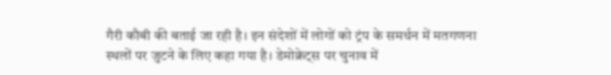गैरी कौबी की बताई जा रही है। इन संदेशों में लोगों को ट्रंप के समर्थन में मतगणना स्थलों पर जुटने के लिए कहा गया है। डेमोक्रेट्स पर चुनाव में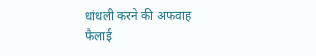धांधली करने की अफवाह फैलाई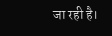जा रही है।